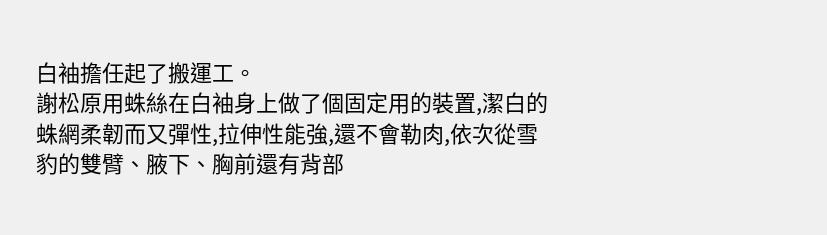白袖擔任起了搬運工。
謝松原用蛛絲在白袖身上做了個固定用的裝置,潔白的蛛網柔韌而又彈性,拉伸性能強,還不會勒肉,依次從雪豹的雙臂、腋下、胸前還有背部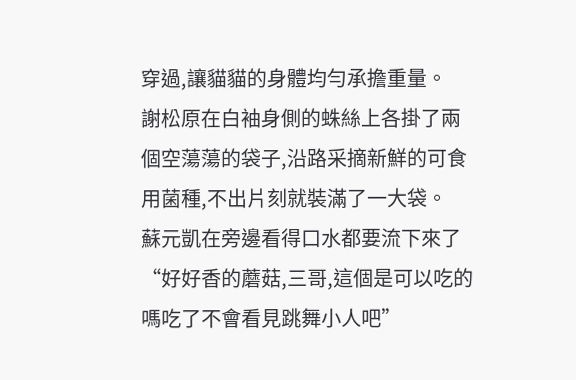穿過,讓貓貓的身體均勻承擔重量。
謝松原在白袖身側的蛛絲上各掛了兩個空蕩蕩的袋子,沿路采摘新鮮的可食用菌種,不出片刻就裝滿了一大袋。
蘇元凱在旁邊看得口水都要流下來了“好好香的蘑菇,三哥,這個是可以吃的嗎吃了不會看見跳舞小人吧”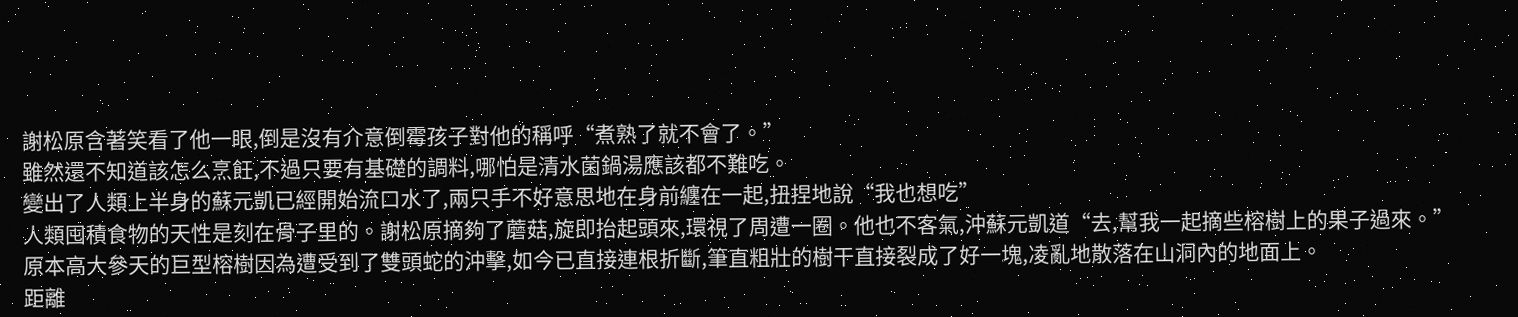謝松原含著笑看了他一眼,倒是沒有介意倒霉孩子對他的稱呼“煮熟了就不會了。”
雖然還不知道該怎么烹飪,不過只要有基礎的調料,哪怕是清水菌鍋湯應該都不難吃。
變出了人類上半身的蘇元凱已經開始流口水了,兩只手不好意思地在身前纏在一起,扭捏地說“我也想吃”
人類囤積食物的天性是刻在骨子里的。謝松原摘夠了蘑菇,旋即抬起頭來,環視了周遭一圈。他也不客氣,沖蘇元凱道“去,幫我一起摘些榕樹上的果子過來。”
原本高大參天的巨型榕樹因為遭受到了雙頭蛇的沖擊,如今已直接連根折斷,筆直粗壯的樹干直接裂成了好一塊,凌亂地散落在山洞內的地面上。
距離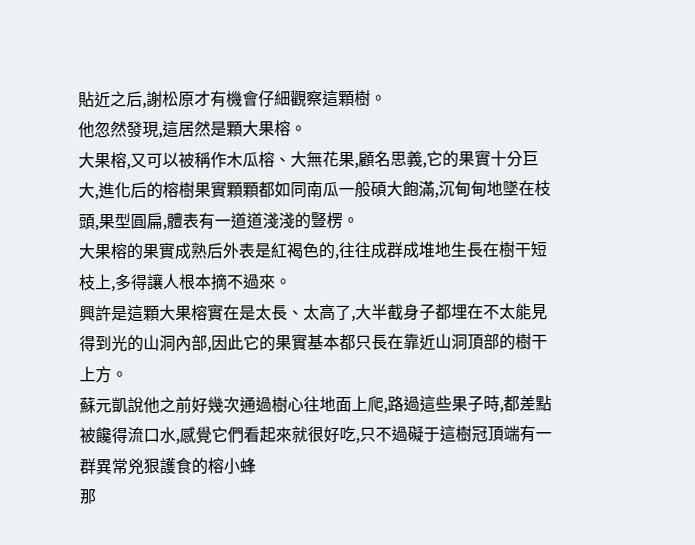貼近之后,謝松原才有機會仔細觀察這顆樹。
他忽然發現,這居然是顆大果榕。
大果榕,又可以被稱作木瓜榕、大無花果,顧名思義,它的果實十分巨大,進化后的榕樹果實顆顆都如同南瓜一般碩大飽滿,沉甸甸地墜在枝頭,果型圓扁,體表有一道道淺淺的豎楞。
大果榕的果實成熟后外表是紅褐色的,往往成群成堆地生長在樹干短枝上,多得讓人根本摘不過來。
興許是這顆大果榕實在是太長、太高了,大半截身子都埋在不太能見得到光的山洞內部,因此它的果實基本都只長在靠近山洞頂部的樹干上方。
蘇元凱說他之前好幾次通過樹心往地面上爬,路過這些果子時,都差點被饞得流口水,感覺它們看起來就很好吃,只不過礙于這樹冠頂端有一群異常兇狠護食的榕小蜂
那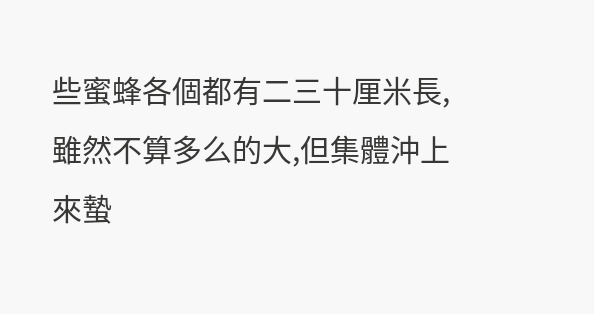些蜜蜂各個都有二三十厘米長,雖然不算多么的大,但集體沖上來蟄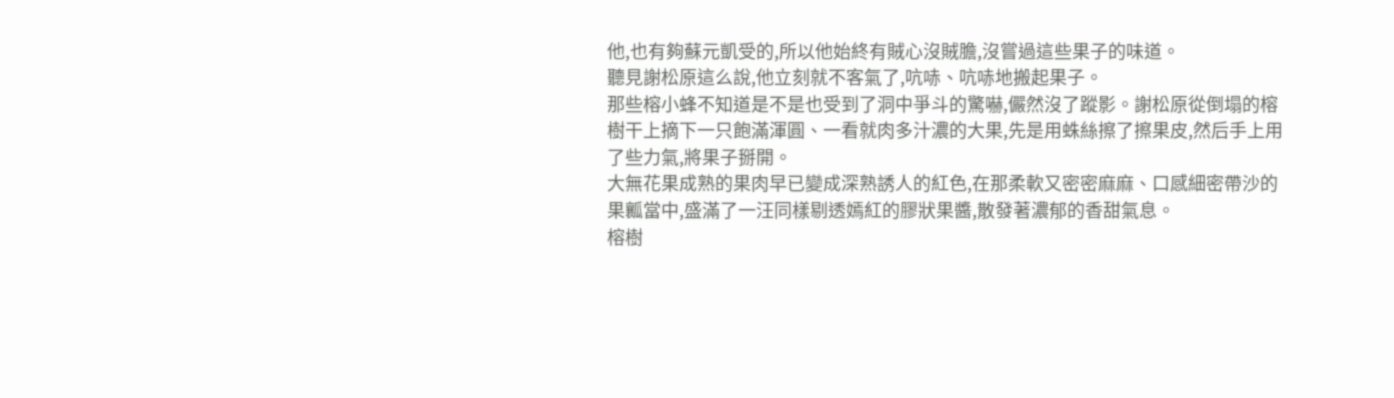他,也有夠蘇元凱受的,所以他始終有賊心沒賊膽,沒嘗過這些果子的味道。
聽見謝松原這么說,他立刻就不客氣了,吭哧、吭哧地搬起果子。
那些榕小蜂不知道是不是也受到了洞中爭斗的驚嚇,儼然沒了蹤影。謝松原從倒塌的榕樹干上摘下一只飽滿渾圓、一看就肉多汁濃的大果,先是用蛛絲擦了擦果皮,然后手上用了些力氣,將果子掰開。
大無花果成熟的果肉早已變成深熟誘人的紅色,在那柔軟又密密麻麻、口感細密帶沙的果瓤當中,盛滿了一汪同樣剔透嫣紅的膠狀果醬,散發著濃郁的香甜氣息。
榕樹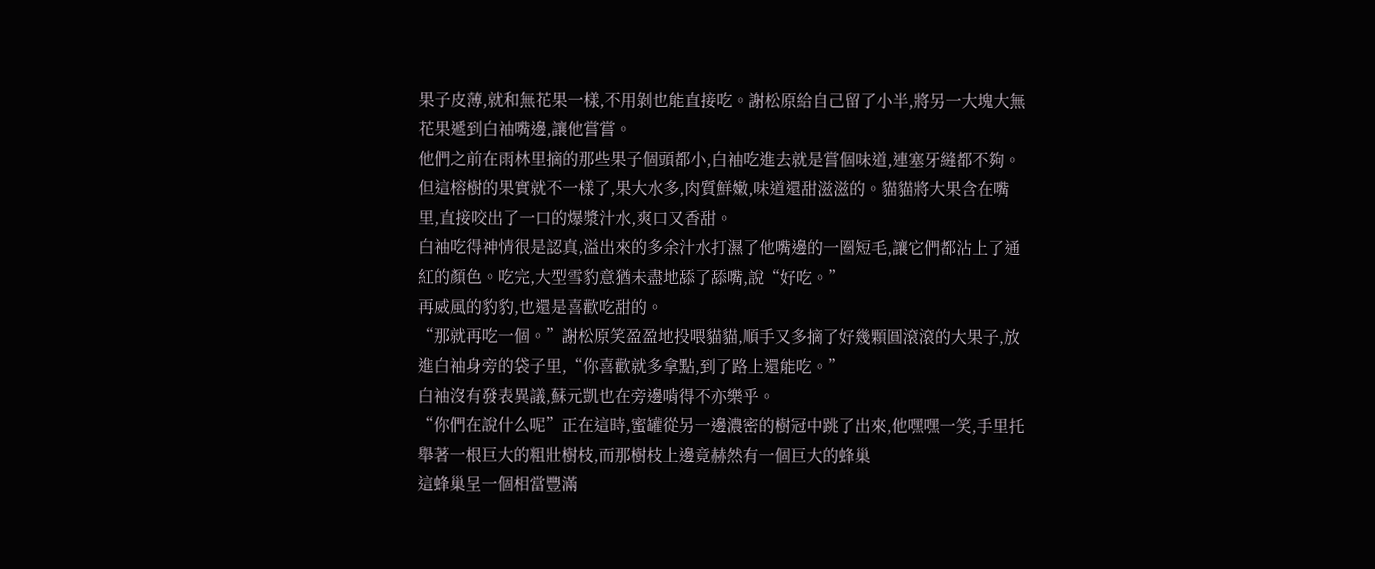果子皮薄,就和無花果一樣,不用剝也能直接吃。謝松原給自己留了小半,將另一大塊大無花果遞到白袖嘴邊,讓他嘗嘗。
他們之前在雨林里摘的那些果子個頭都小,白袖吃進去就是嘗個味道,連塞牙縫都不夠。
但這榕樹的果實就不一樣了,果大水多,肉質鮮嫩,味道還甜滋滋的。貓貓將大果含在嘴里,直接咬出了一口的爆漿汁水,爽口又香甜。
白袖吃得神情很是認真,溢出來的多余汁水打濕了他嘴邊的一圈短毛,讓它們都沾上了通紅的顏色。吃完,大型雪豹意猶未盡地舔了舔嘴,說“好吃。”
再威風的豹豹,也還是喜歡吃甜的。
“那就再吃一個。”謝松原笑盈盈地投喂貓貓,順手又多摘了好幾顆圓滾滾的大果子,放進白袖身旁的袋子里,“你喜歡就多拿點,到了路上還能吃。”
白袖沒有發表異議,蘇元凱也在旁邊啃得不亦樂乎。
“你們在說什么呢”正在這時,蜜罐從另一邊濃密的樹冠中跳了出來,他嘿嘿一笑,手里托舉著一根巨大的粗壯樹枝,而那樹枝上邊竟赫然有一個巨大的蜂巢
這蜂巢呈一個相當豐滿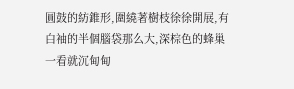圓鼓的紡錐形,圍繞著樹枝徐徐開展,有白袖的半個腦袋那么大,深棕色的蜂巢一看就沉甸甸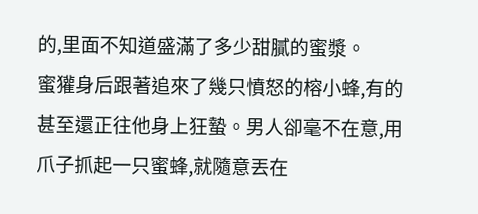的,里面不知道盛滿了多少甜膩的蜜漿。
蜜獾身后跟著追來了幾只憤怒的榕小蜂,有的甚至還正往他身上狂蟄。男人卻毫不在意,用爪子抓起一只蜜蜂,就隨意丟在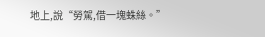地上,說“勞駕,借一塊蛛絲。”